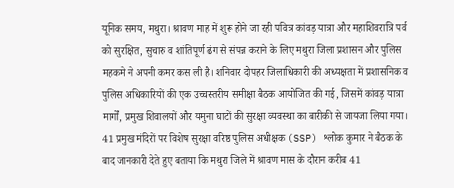यूनिक समय, मथुरा। श्रावण माह में शुरू होने जा रही पवित्र कांवड़ यात्रा और महाशिवरात्रि पर्व को सुरक्षित, सुचारु व शांतिपूर्ण ढंग से संपन्न कराने के लिए मथुरा जिला प्रशासन और पुलिस महकमे ने अपनी कमर कस ली है। शनिवार दोपहर जिलाधिकारी की अध्यक्षता में प्रशासनिक व पुलिस अधिकारियों की एक उच्चस्तरीय समीक्षा बैठक आयोजित की गई, जिसमें कांवड़ यात्रा मार्गों, प्रमुख शिवालयों और यमुना घाटों की सुरक्षा व्यवस्था का बारीकी से जायजा लिया गया। 41 प्रमुख मंदिरों पर विशेष सुरक्षा वरिष्ठ पुलिस अधीक्षक (SSP) श्लोक कुमार ने बैठक के बाद जानकारी देते हुए बताया कि मथुरा जिले में श्रावण मास के दौरान करीब 41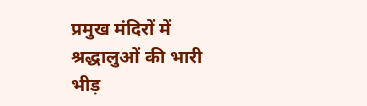प्रमुख मंदिरों में श्रद्धालुओं की भारी भीड़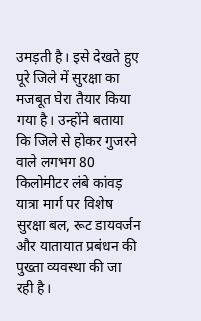उमड़ती है। इसे देखते हुए पूरे जिले में सुरक्षा का मजबूत घेरा तैयार किया गया है। उन्होंने बताया कि जिले से होकर गुजरने वाले लगभग 80 किलोमीटर लंबे कांवड़ यात्रा मार्ग पर विशेष सुरक्षा बल, रूट डायवर्जन और यातायात प्रबंधन की पुख्ता व्यवस्था की जा रही है।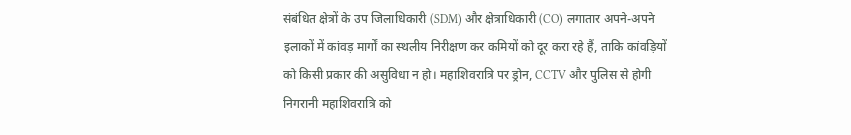संबंधित क्षेत्रों के उप जिलाधिकारी (SDM) और क्षेत्राधिकारी (CO) लगातार अपने-अपने इलाकों में कांवड़ मार्गों का स्थलीय निरीक्षण कर कमियों को दूर करा रहे हैं, ताकि कांवड़ियों को किसी प्रकार की असुविधा न हो। महाशिवरात्रि पर ड्रोन, CCTV और पुलिस से होगी निगरानी महाशिवरात्रि को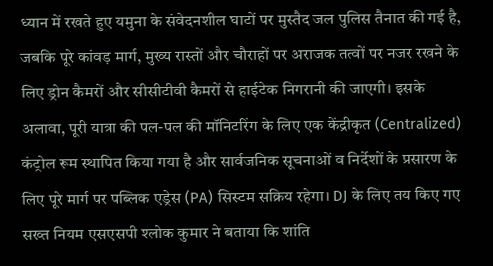ध्यान में रखते हुए यमुना के संवेदनशील घाटों पर मुस्तैद जल पुलिस तैनात की गई है, जबकि पूरे कांवड़ मार्ग, मुख्य रास्तों और चौराहों पर अराजक तत्वों पर नजर रखने के लिए ड्रोन कैमरों और सीसीटीवी कैमरों से हाईटेक निगरानी की जाएगी। इसके अलावा, पूरी यात्रा की पल-पल की मॉनिटरिंग के लिए एक केंद्रीकृत (Centralized) कंट्रोल रूम स्थापित किया गया है और सार्वजनिक सूचनाओं व निर्देशों के प्रसारण के लिए पूरे मार्ग पर पब्लिक एड्रेस (PA) सिस्टम सक्रिय रहेगा। DJ के लिए तय किए गए सख्त नियम एसएसपी श्लोक कुमार ने बताया कि शांति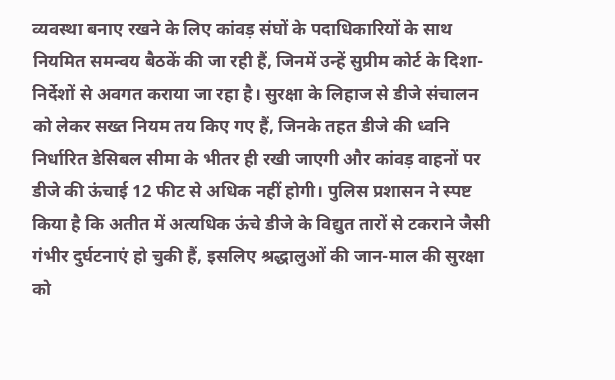व्यवस्था बनाए रखने के लिए कांवड़ संघों के पदाधिकारियों के साथ नियमित समन्वय बैठकें की जा रही हैं, जिनमें उन्हें सुप्रीम कोर्ट के दिशा-निर्देशों से अवगत कराया जा रहा है। सुरक्षा के लिहाज से डीजे संचालन को लेकर सख्त नियम तय किए गए हैं, जिनके तहत डीजे की ध्वनि निर्धारित डेसिबल सीमा के भीतर ही रखी जाएगी और कांवड़ वाहनों पर डीजे की ऊंचाई 12 फीट से अधिक नहीं होगी। पुलिस प्रशासन ने स्पष्ट किया है कि अतीत में अत्यधिक ऊंचे डीजे के विद्युत तारों से टकराने जैसी गंभीर दुर्घटनाएं हो चुकी हैं, इसलिए श्रद्धालुओं की जान-माल की सुरक्षा को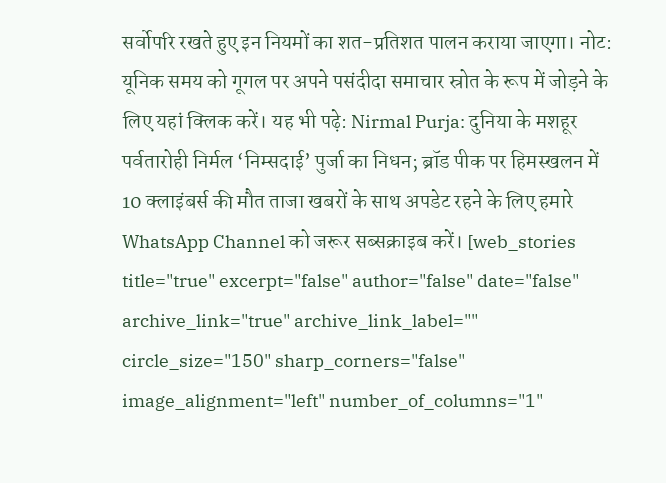सर्वोपरि रखते हुए इन नियमों का शत-प्रतिशत पालन कराया जाएगा। नोट: यूनिक समय को गूगल पर अपने पसंदीदा समाचार स्रोत के रूप में जोड़ने के लिए यहां क्लिक करें। यह भी पढ़े: Nirmal Purja: दुनिया के मशहूर पर्वतारोही निर्मल ‘निम्सदाई’ पुर्जा का निधन; ब्रॉड पीक पर हिमस्खलन में 10 क्लाइंबर्स की मौत ताजा खबरों के साथ अपडेट रहने के लिए हमारे WhatsApp Channel को जरूर सब्सक्राइब करें। [web_stories title="true" excerpt="false" author="false" date="false" archive_link="true" archive_link_label="" circle_size="150" sharp_corners="false" image_alignment="left" number_of_columns="1"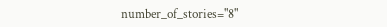number_of_stories="8"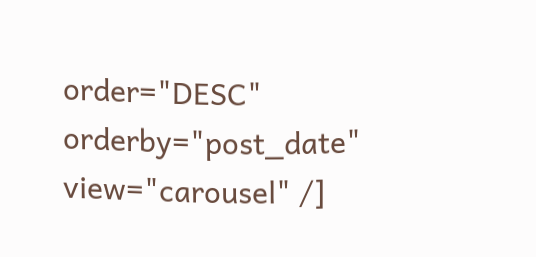order="DESC" orderby="post_date" view="carousel" /]